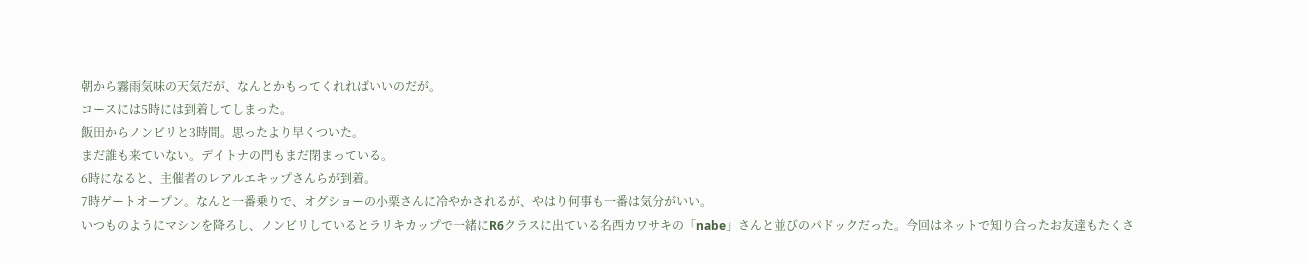朝から霧雨気味の天気だが、なんとかもってくれればいいのだが。
コースには5時には到着してしまった。
飯田からノンビリと3時間。思ったより早くついた。
まだ誰も来ていない。デイトナの門もまだ閉まっている。
6時になると、主催者のレアルエキップさんらが到着。
7時ゲートオープン。なんと一番乗りで、オグショーの小栗さんに冷やかされるが、やはり何事も一番は気分がいい。
いつものようにマシンを降ろし、ノンビリしているとラリキカップで一緒にR6クラスに出ている名西カワサキの「nabe」さんと並びのパドックだった。今回はネットで知り合ったお友達もたくさ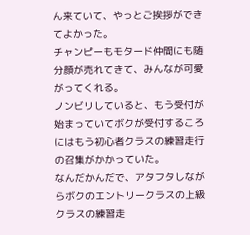ん来ていて、やっとご挨拶ができてよかった。
チャンピーもモタード仲間にも随分顔が売れてきて、みんなが可愛がってくれる。
ノンビリしていると、もう受付が始まっていてボクが受付するころにはもう初心者クラスの練習走行の召集がかかっていた。
なんだかんだで、アタフタしながらボクのエントリークラスの上級クラスの練習走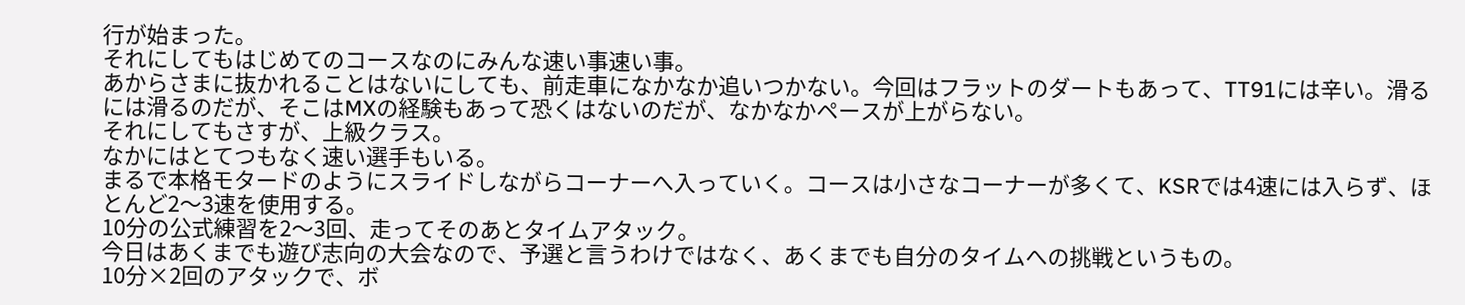行が始まった。
それにしてもはじめてのコースなのにみんな速い事速い事。
あからさまに抜かれることはないにしても、前走車になかなか追いつかない。今回はフラットのダートもあって、TT91には辛い。滑るには滑るのだが、そこはMXの経験もあって恐くはないのだが、なかなかペースが上がらない。
それにしてもさすが、上級クラス。
なかにはとてつもなく速い選手もいる。
まるで本格モタードのようにスライドしながらコーナーへ入っていく。コースは小さなコーナーが多くて、KSRでは4速には入らず、ほとんど2〜3速を使用する。
10分の公式練習を2〜3回、走ってそのあとタイムアタック。
今日はあくまでも遊び志向の大会なので、予選と言うわけではなく、あくまでも自分のタイムへの挑戦というもの。
10分×2回のアタックで、ボ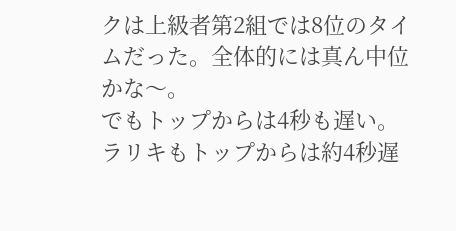クは上級者第2組では8位のタイムだった。全体的には真ん中位かな〜。
でもトップからは4秒も遅い。
ラリキもトップからは約4秒遅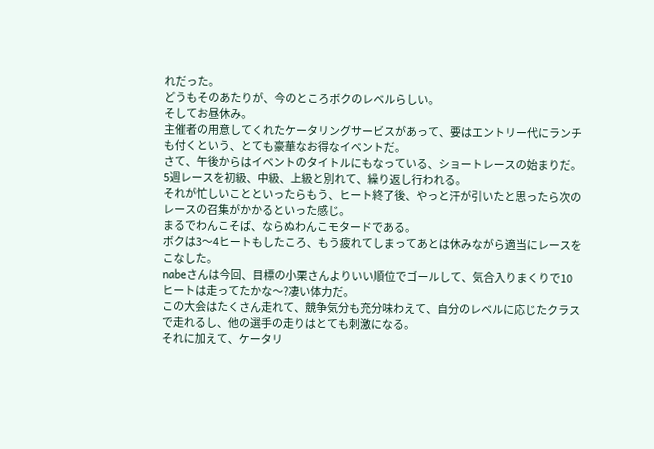れだった。
どうもそのあたりが、今のところボクのレベルらしい。
そしてお昼休み。
主催者の用意してくれたケータリングサービスがあって、要はエントリー代にランチも付くという、とても豪華なお得なイベントだ。
さて、午後からはイベントのタイトルにもなっている、ショートレースの始まりだ。5週レースを初級、中級、上級と別れて、繰り返し行われる。
それが忙しいことといったらもう、ヒート終了後、やっと汗が引いたと思ったら次のレースの召集がかかるといった感じ。
まるでわんこそば、ならぬわんこモタードである。
ボクは3〜4ヒートもしたころ、もう疲れてしまってあとは休みながら適当にレースをこなした。
nabeさんは今回、目標の小栗さんよりいい順位でゴールして、気合入りまくりで10ヒートは走ってたかな〜?凄い体力だ。
この大会はたくさん走れて、競争気分も充分味わえて、自分のレベルに応じたクラスで走れるし、他の選手の走りはとても刺激になる。
それに加えて、ケータリ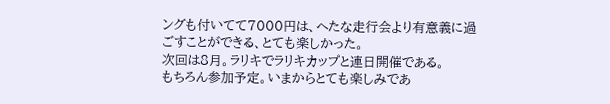ングも付いてて7000円は、へたな走行会より有意義に過ごすことができる、とても楽しかった。
次回は8月。ラリキでラリキカップと連日開催である。
もちろん参加予定。いまからとても楽しみであ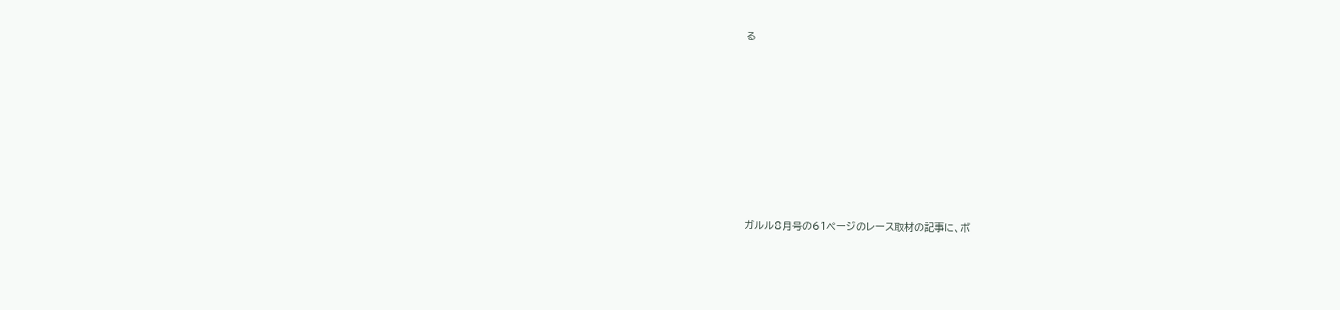る








ガルル8月号の61ページのレース取材の記事に、ボ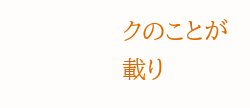クのことが載り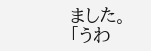ました。
「うわ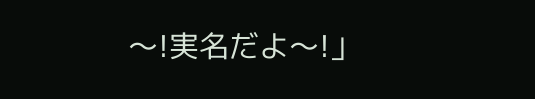〜!実名だよ〜!」